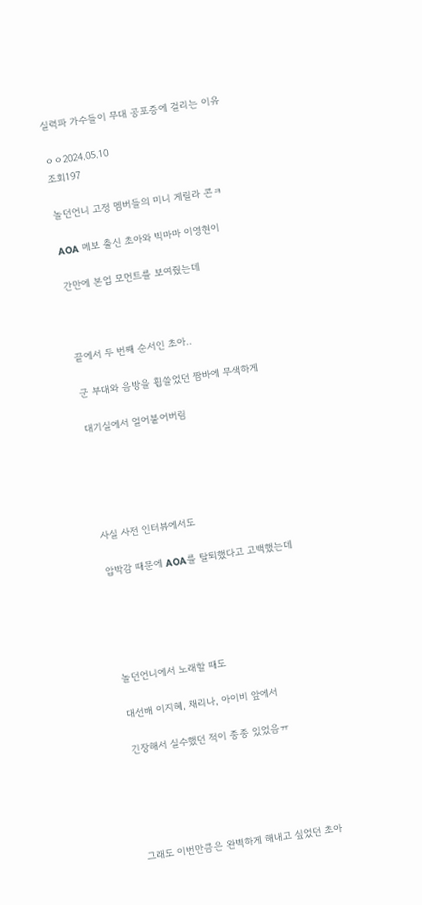실력파 가수들이 무대 공포증에 걸리는 이유

ㅇㅇ2024.05.10
조회197

놀던언니 고정 멤버들의 미니 게릴라 콘ㅋ

AOA 메보 출신 초아와 빅마마 이영현이

간만에 본업 모먼트를 보여줬는데



끝에서 두 번째 순서인 초아..

군 부대와 음방을 휩쓸었던 짬바에 무색하게

대기실에서 얼어붙어버림





사실 사전 인터뷰에서도

압박감 때문에 AOA를 탈퇴했다고 고백했는데





놀던언니에서 노래할 때도

대선배 이지혜, 채리나, 아이비 앞에서

긴장해서 실수했던 적이 종종 있었음ㅠ





그래도 이번만큼은 완벽하게 해내고 싶었던 초아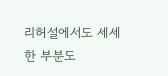리허설에서도 세세한 부분도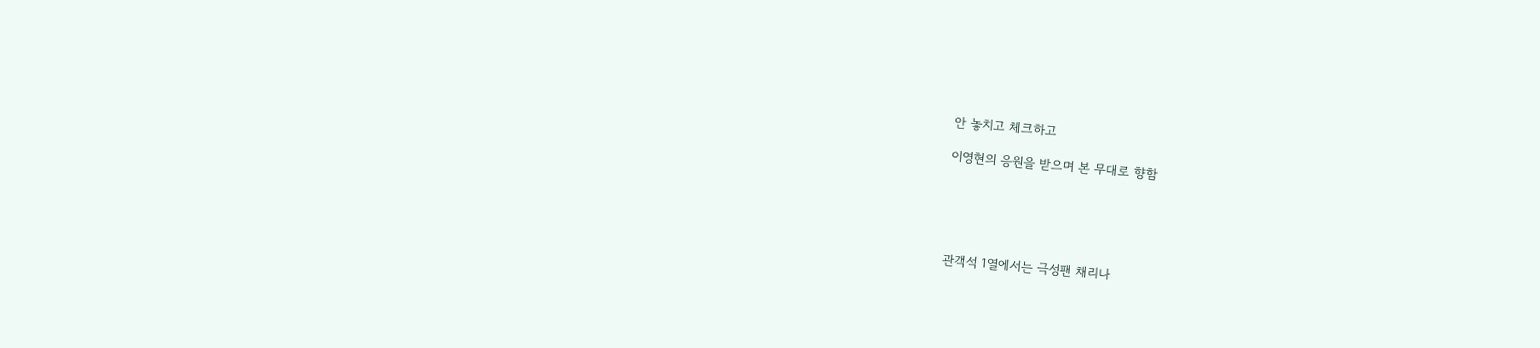안 놓치고 체크하고

이영현의 응원을 받으며 본 무대로 향함





관객석 1열에서는 극성팬 채리나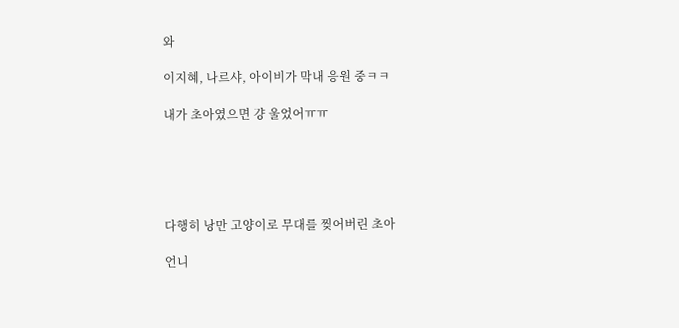와

이지혜, 나르샤, 아이비가 막내 응원 중ㅋㅋ

내가 초아였으면 걍 울었어ㅠㅠ





다행히 낭만 고양이로 무대를 찢어버린 초아

언니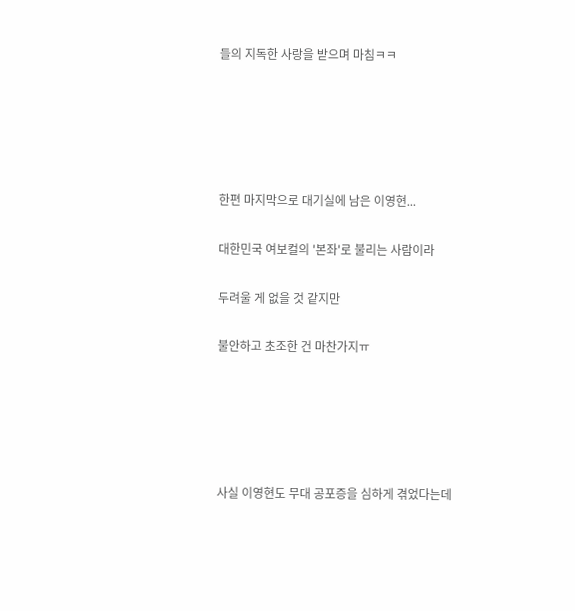들의 지독한 사랑을 받으며 마침ㅋㅋ





한편 마지막으로 대기실에 남은 이영현...

대한민국 여보컬의 '본좌'로 불리는 사람이라

두려울 게 없을 것 같지만

불안하고 초조한 건 마찬가지ㅠ





사실 이영현도 무대 공포증을 심하게 겪었다는데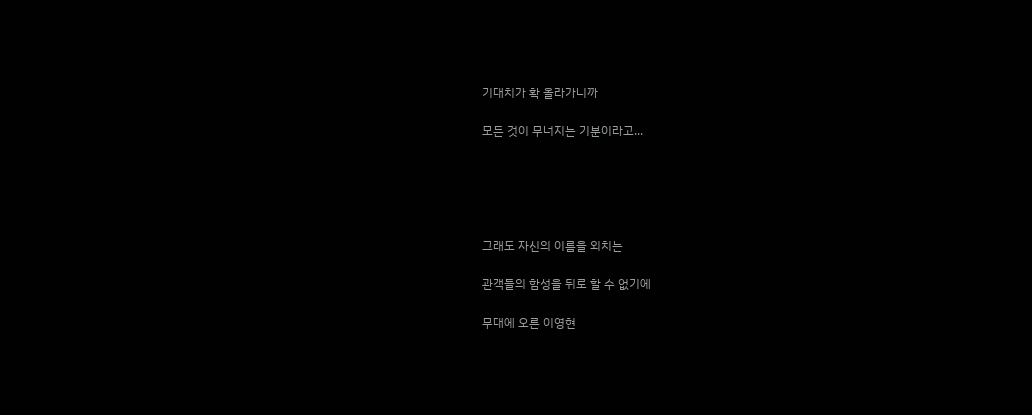기대치가 확 올라가니까

모든 것이 무너지는 기분이라고...





그래도 자신의 이름을 외치는

관객들의 함성을 뒤로 할 수 없기에

무대에 오른 이영현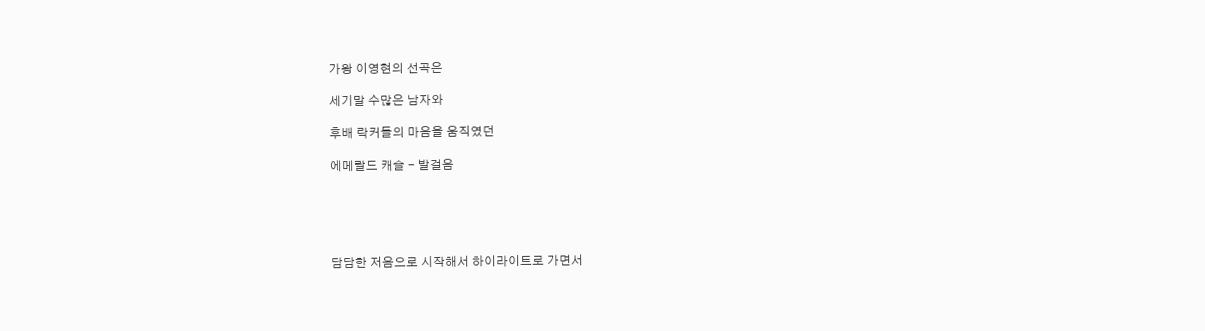가왕 이영현의 선곡은

세기말 수많은 남자와

후배 락커들의 마음을 움직였던

에메랄드 캐슬 - 발걸음





담담한 저음으로 시작해서 하이라이트로 가면서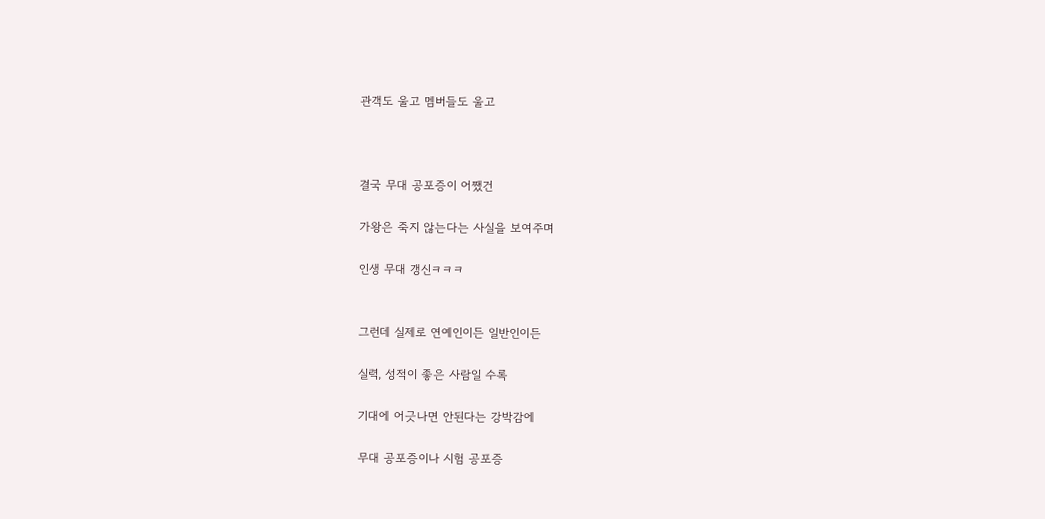관객도 울고 멤버들도 울고



결국 무대 공포증이 어쨌건

가왕은 죽지 않는다는 사실을 보여주며

인생 무대 갱신ㅋㅋㅋ


그런데 실제로 연예인이든 일반인이든

실력, 성적이 좋은 사람일 수록

기대에 어긋나면 안된다는 강박감에

무대 공포증이나 시험 공포증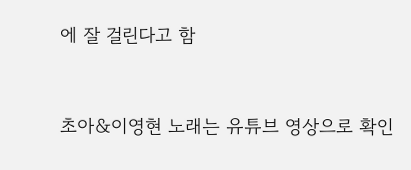에 잘 걸린다고 함


초아&이영현 노래는 유튜브 영상으로 확인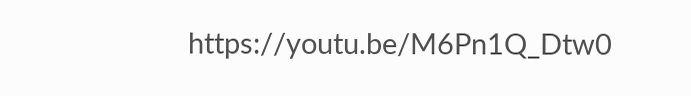https://youtu.be/M6Pn1Q_Dtw0